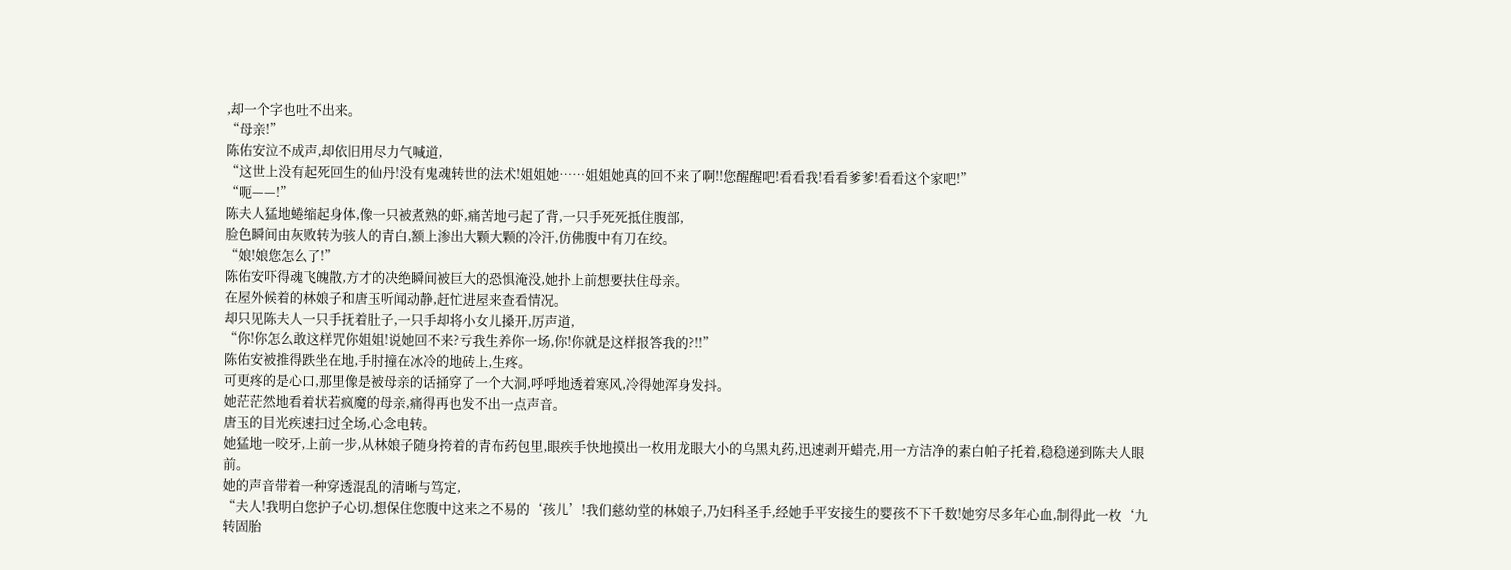,却一个字也吐不出来。
“母亲!”
陈佑安泣不成声,却依旧用尽力气喊道,
“这世上没有起死回生的仙丹!没有鬼魂转世的法术!姐姐她……姐姐她真的回不来了啊!!您醒醒吧!看看我!看看爹爹!看看这个家吧!”
“呃——!”
陈夫人猛地蜷缩起身体,像一只被煮熟的虾,痛苦地弓起了背,一只手死死抵住腹部,
脸色瞬间由灰败转为骇人的青白,额上渗出大颗大颗的冷汗,仿佛腹中有刀在绞。
“娘!娘您怎么了!”
陈佑安吓得魂飞魄散,方才的决绝瞬间被巨大的恐惧淹没,她扑上前想要扶住母亲。
在屋外候着的林娘子和唐玉听闻动静,赶忙进屋来查看情况。
却只见陈夫人一只手抚着肚子,一只手却将小女儿搡开,厉声道,
“你!你怎么敢这样咒你姐姐!说她回不来?亏我生养你一场,你!你就是这样报答我的?!!”
陈佑安被推得跌坐在地,手肘撞在冰冷的地砖上,生疼。
可更疼的是心口,那里像是被母亲的话捅穿了一个大洞,呼呼地透着寒风,冷得她浑身发抖。
她茫茫然地看着状若疯魔的母亲,痛得再也发不出一点声音。
唐玉的目光疾速扫过全场,心念电转。
她猛地一咬牙,上前一步,从林娘子随身挎着的青布药包里,眼疾手快地摸出一枚用龙眼大小的乌黑丸药,迅速剥开蜡壳,用一方洁净的素白帕子托着,稳稳递到陈夫人眼前。
她的声音带着一种穿透混乱的清晰与笃定,
“夫人!我明白您护子心切,想保住您腹中这来之不易的‘孩儿’!我们慈幼堂的林娘子,乃妇科圣手,经她手平安接生的婴孩不下千数!她穷尽多年心血,制得此一枚‘九转固胎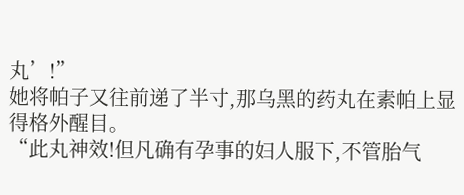丸’!”
她将帕子又往前递了半寸,那乌黑的药丸在素帕上显得格外醒目。
“此丸神效!但凡确有孕事的妇人服下,不管胎气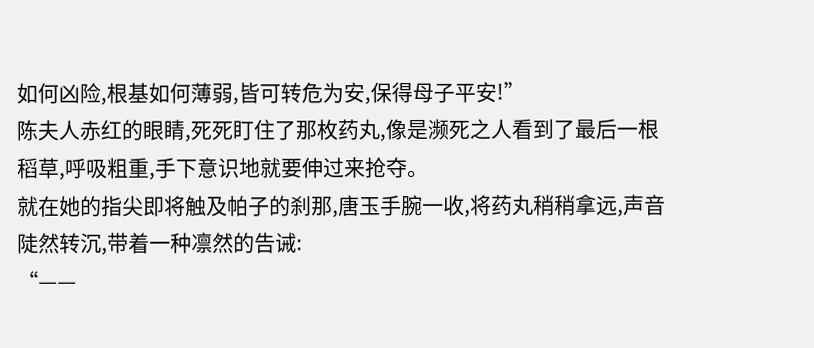如何凶险,根基如何薄弱,皆可转危为安,保得母子平安!”
陈夫人赤红的眼睛,死死盯住了那枚药丸,像是濒死之人看到了最后一根稻草,呼吸粗重,手下意识地就要伸过来抢夺。
就在她的指尖即将触及帕子的刹那,唐玉手腕一收,将药丸稍稍拿远,声音陡然转沉,带着一种凛然的告诫:
“——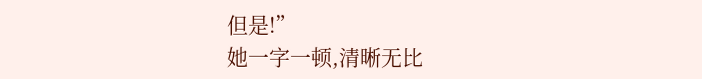但是!”
她一字一顿,清晰无比